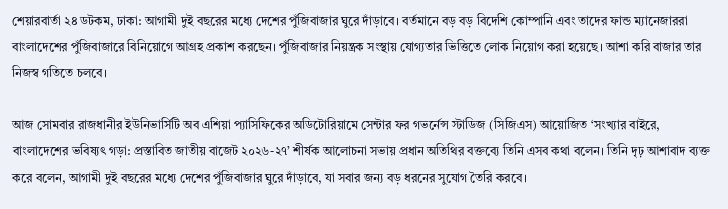শেয়ারবার্তা ২৪ ডটকম, ঢাকা: আগামী দুই বছরের মধ্যে দেশের পুঁজিবাজার ঘুরে দাঁড়াবে। বর্তমানে বড় বড় বিদেশি কোম্পানি এবং তাদের ফান্ড ম্যানেজাররা বাংলাদেশের পুঁজিবাজারে বিনিয়োগে আগ্রহ প্রকাশ করছেন। পুঁজিবাজার নিয়ন্ত্রক সংস্থায় যোগ্যতার ভিত্তিতে লোক নিয়োগ করা হয়েছে। আশা করি বাজার তার নিজস্ব গতিতে চলবে।

আজ সোমবার রাজধানীর ইউনিভার্সিটি অব এশিয়া প্যাসিফিকের অডিটোরিয়ামে সেন্টার ফর গভর্নেন্স স্টাডিজ (সিজিএস) আয়োজিত ‘সংখ্যার বাইরে, বাংলাদেশের ভবিষ্যৎ গড়া: প্রস্তাবিত জাতীয় বাজেট ২০২৬-২৭’ শীর্ষক আলোচনা সভায় প্রধান অতিথির বক্তব্যে তিনি এসব কথা বলেন। তিনি দৃঢ় আশাবাদ ব্যক্ত করে বলেন, আগামী দুই বছরের মধ্যে দেশের পুঁজিবাজার ঘুরে দাঁড়াবে, যা সবার জন্য বড় ধরনের সুযোগ তৈরি করবে।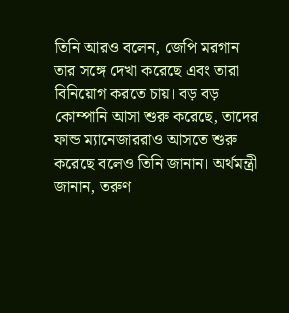তিনি আরও বলেন, জেপি মরগান তার সঙ্গে দেখা করেছে এবং তারা বিনিয়োগ করতে চায়। বড় বড় কোম্পানি আসা শুরু করেছে, তাদের ফান্ড ম্যানেজাররাও আসতে শুরু করেছে বলেও তিনি জানান। অর্থমন্ত্রী জানান, তরুণ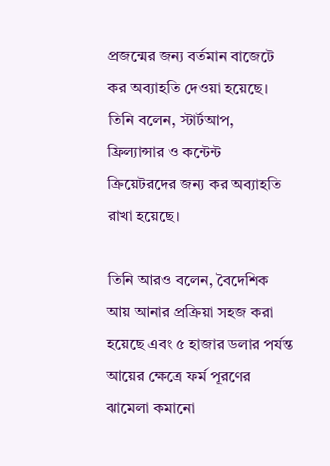প্রজন্মের জন্য বর্তমান বাজেটে কর অব্যাহতি দেওয়া হয়েছে। তিনি বলেন, স্টার্টআপ, ফ্রিল্যান্সার ও কন্টেন্ট ক্রিয়েটরদের জন্য কর অব্যাহতি রাখা হয়েছে।

তিনি আরও বলেন, বৈদেশিক আয় আনার প্রক্রিয়া সহজ করা হয়েছে এবং ৫ হাজার ডলার পর্যন্ত আয়ের ক্ষেত্রে ফর্ম পূরণের ঝামেলা কমানো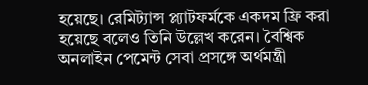হয়েছে। রেমিট্যান্স প্ল্যাটফর্মকে একদম ফ্রি করা হয়েছে বলেও তিনি উল্লেখ করেন। বৈশ্বিক অনলাইন পেমেন্ট সেবা প্রসঙ্গে অর্থমন্ত্রী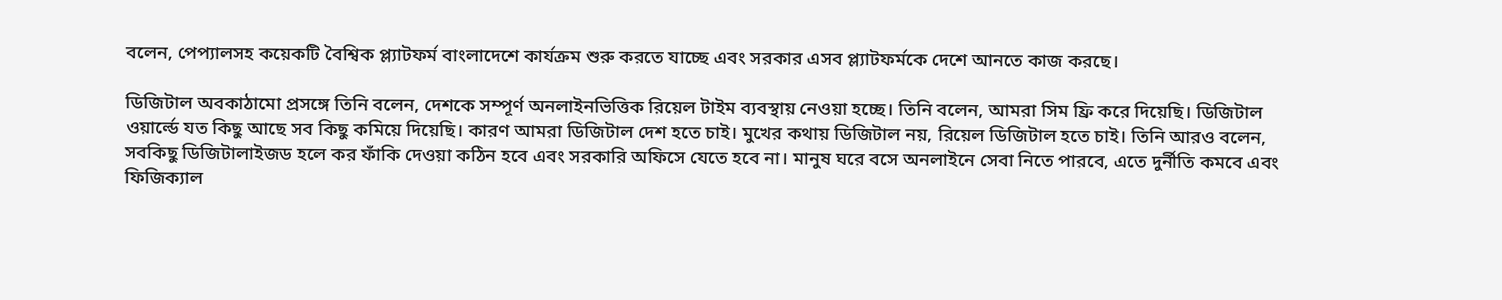বলেন, পেপ্যালসহ কয়েকটি বৈশ্বিক প্ল্যাটফর্ম বাংলাদেশে কার্যক্রম শুরু করতে যাচ্ছে এবং সরকার এসব প্ল্যাটফর্মকে দেশে আনতে কাজ করছে।

ডিজিটাল অবকাঠামো প্রসঙ্গে তিনি বলেন, দেশকে সম্পূর্ণ অনলাইনভিত্তিক রিয়েল টাইম ব্যবস্থায় নেওয়া হচ্ছে। তিনি বলেন, আমরা সিম ফ্রি করে দিয়েছি। ডিজিটাল ওয়ার্ল্ডে যত কিছু আছে সব কিছু কমিয়ে দিয়েছি। কারণ আমরা ডিজিটাল দেশ হতে চাই। মুখের কথায় ডিজিটাল নয়, রিয়েল ডিজিটাল হতে চাই। তিনি আরও বলেন, সবকিছু ডিজিটালাইজড হলে কর ফাঁকি দেওয়া কঠিন হবে এবং সরকারি অফিসে যেতে হবে না। মানুষ ঘরে বসে অনলাইনে সেবা নিতে পারবে, এতে দুর্নীতি কমবে এবং ফিজিক্যাল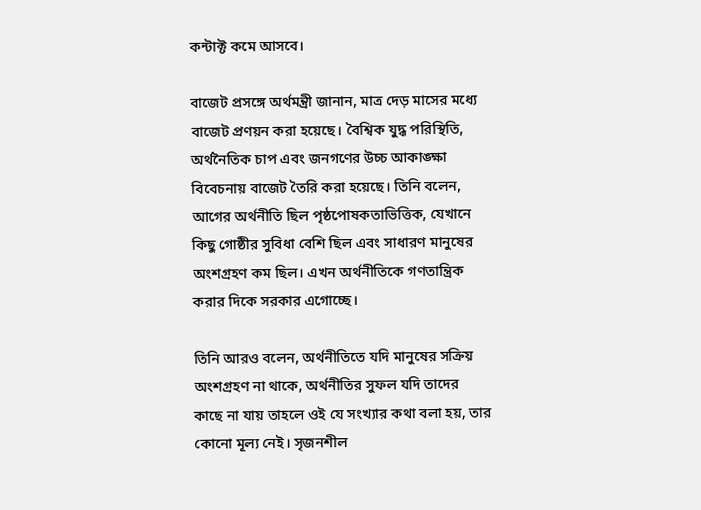কন্টাক্ট কমে আসবে।

বাজেট প্রসঙ্গে অর্থমন্ত্রী জানান, মাত্র দেড় মাসের মধ্যে বাজেট প্রণয়ন করা হয়েছে। বৈশ্বিক যুদ্ধ পরিস্থিতি, অর্থনৈতিক চাপ এবং জনগণের উচ্চ আকাঙ্ক্ষা বিবেচনায় বাজেট তৈরি করা হয়েছে। তিনি বলেন, আগের অর্থনীতি ছিল পৃষ্ঠপোষকতাভিত্তিক, যেখানে কিছু গোষ্ঠীর সুবিধা বেশি ছিল এবং সাধারণ মানুষের অংশগ্রহণ কম ছিল। এখন অর্থনীতিকে গণতান্ত্রিক করার দিকে সরকার এগোচ্ছে।

তিনি আরও বলেন, অর্থনীতিতে যদি মানুষের সক্রিয় অংশগ্রহণ না থাকে, অর্থনীতির সুফল যদি তাদের কাছে না যায় তাহলে ওই যে সংখ্যার কথা বলা হয়, তার কোনো মূল্য নেই। সৃজনশীল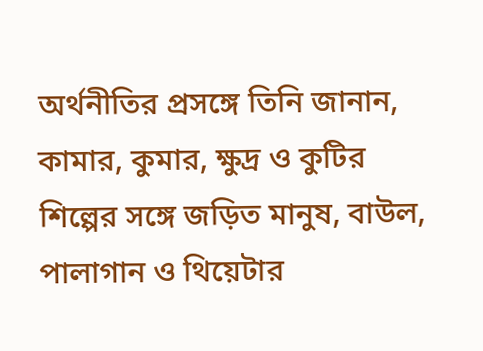অর্থনীতির প্রসঙ্গে তিনি জানান, কামার, কুমার, ক্ষুদ্র ও কুটির শিল্পের সঙ্গে জড়িত মানুষ, বাউল, পালাগান ও থিয়েটার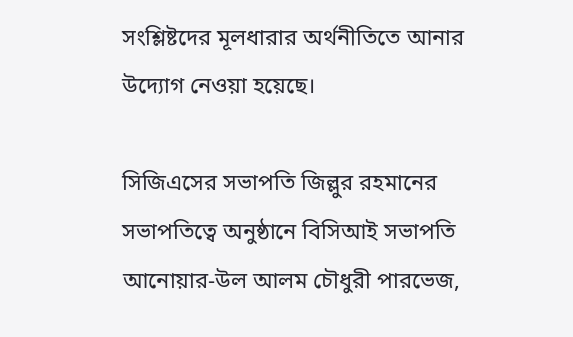সংশ্লিষ্টদের মূলধারার অর্থনীতিতে আনার উদ্যোগ নেওয়া হয়েছে।

সিজিএসের সভাপতি জিল্লুর রহমানের সভাপতিত্বে অনুষ্ঠানে বিসিআই সভাপতি আনোয়ার-উল আলম চৌধুরী পারভেজ,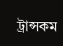ট্রান্সকম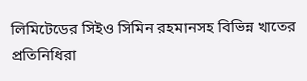লিমিটেডের সিইও সিমিন রহমানসহ বিভিন্ন খাতের প্রতিনিধিরা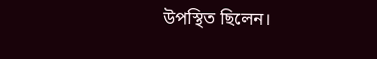উপস্থিত ছিলেন।